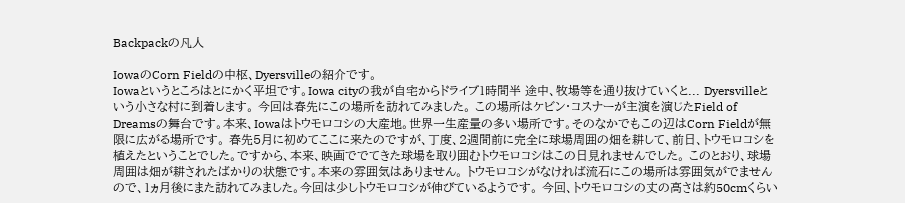Backpackの凡人

IowaのCorn Fieldの中枢、Dyersvilleの紹介です。
Iowaというところはとにかく平坦です。Iowa cityの我が自宅からドライブ1時間半 途中、牧場等を通り抜けていくと... Dyersvilleという小さな村に到着します。 今回は春先にこの場所を訪れてみました。 この場所はケビン・コスナーが主演を演じたField of Dreamsの舞台です。本来、Iowaはトウモロコシの大産地。世界一生産量の多い場所です。そのなかでもこの辺はCorn Fieldが無限に広がる場所です。 春先5月に初めてここに来たのですが、丁度、2週間前に完全に球場周囲の畑を耕して、前日、トウモロコシを植えたということでした。ですから、本来、映画ででてきた球場を取り囲むトウモロコシはこの日見れませんでした。 このとおり、球場周囲は畑が耕されたばかりの状態です。本来の雰囲気はありません。 トウモロコシがなければ流石にこの場所は雰囲気がでませんので、1ヵ月後にまた訪れてみました。今回は少しトウモロコシが伸びているようです。 今回、トウモロコシの丈の高さは約50cmくらい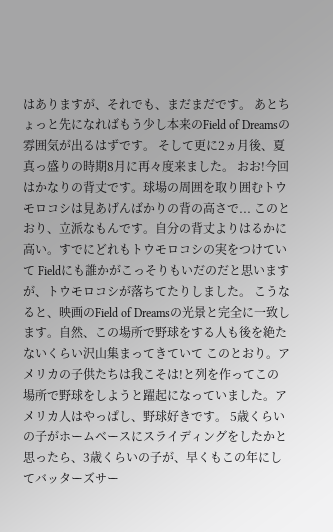はありますが、それでも、まだまだです。 あとちょっと先になればもう少し本来のField of Dreamsの雰囲気が出るはずです。 そして更に2ヵ月後、夏真っ盛りの時期8月に再々度来ました。 おお!今回はかなりの背丈です。球場の周囲を取り囲むトウモロコシは見あげんばかりの背の高さで... このとおり、立派なもんです。自分の背丈よりはるかに高い。すでにどれもトウモロコシの実をつけていて Fieldにも誰かがこっそりもいだのだと思いますが、トウモロコシが落ちてたりしました。 こうなると、映画のField of Dreamsの光景と完全に一致します。自然、この場所で野球をする人も後を絶たないくらい沢山集まってきていて このとおり。アメリカの子供たちは我こそは!と列を作ってこの場所で野球をしようと躍起になっていました。アメリカ人はやっぱし、野球好きです。 5歳くらいの子がホームベースにスライディングをしたかと思ったら、3歳くらいの子が、早くもこの年にしてバッターズサー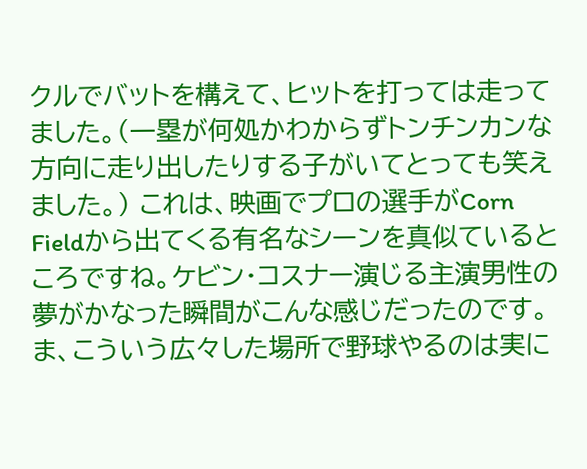クルでバットを構えて、ヒットを打っては走ってました。(一塁が何処かわからずトンチンカンな方向に走り出したりする子がいてとっても笑えました。) これは、映画でプロの選手がCorn Fieldから出てくる有名なシーンを真似ているところですね。ケビン・コスナー演じる主演男性の夢がかなった瞬間がこんな感じだったのです。 ま、こういう広々した場所で野球やるのは実に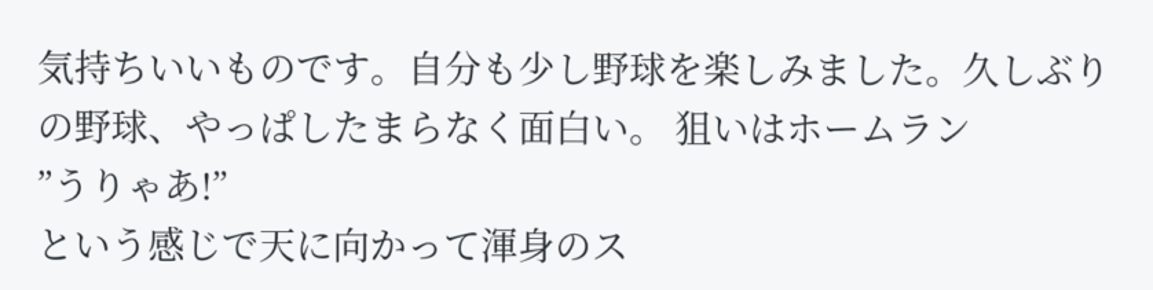気持ちいいものです。自分も少し野球を楽しみました。久しぶりの野球、やっぱしたまらなく面白い。 狙いはホームラン
”うりゃあ!”
という感じで天に向かって渾身のス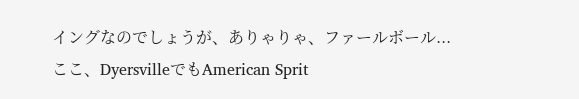イングなのでしょうが、ありゃりゃ、ファールボール...
ここ、DyersvilleでもAmerican Sprit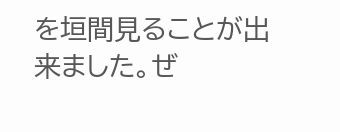を垣間見ることが出来ました。ぜ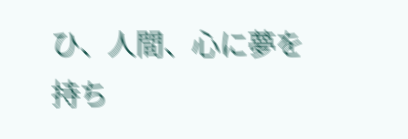ひ、人間、心に夢を持ち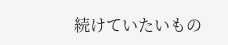続けていたいもの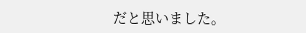だと思いました。